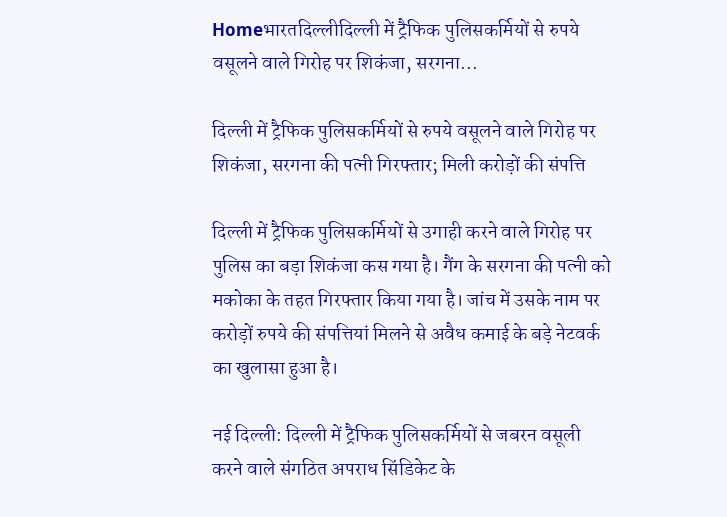Homeभारतदिल्लीदिल्ली में ट्रैफिक पुलिसकर्मियों से रुपये वसूलने वाले गिरोह पर शिकंजा, सरगना...

दिल्ली में ट्रैफिक पुलिसकर्मियों से रुपये वसूलने वाले गिरोह पर शिकंजा, सरगना की पत्नी गिरफ्तार; मिली करोड़ों की संपत्ति

दिल्ली में ट्रैफिक पुलिसकर्मियों से उगाही करने वाले गिरोह पर पुलिस का बड़ा शिकंजा कस गया है। गैंग के सरगना की पत्नी को मकोका के तहत गिरफ्तार किया गया है। जांच में उसके नाम पर करोड़ों रुपये की संपत्तियां मिलने से अवैध कमाई के बड़े नेटवर्क का खुलासा हुआ है।

नई दिल्ली: दिल्ली में ट्रैफिक पुलिसकर्मियों से जबरन वसूली करने वाले संगठित अपराध सिंडिकेट के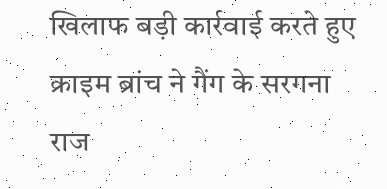खिलाफ बड़ी कार्रवाई करते हुए क्राइम ब्रांच ने गैंग के सरगना राज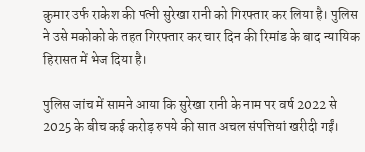कुमार उर्फ राकेश की पत्नी सुरेखा रानी को गिरफ्तार कर लिया है। पुलिस ने उसे मकोको के तहत गिरफ्तार कर चार दिन की रिमांड के बाद न्यायिक हिरासत में भेज दिया है।

पुलिस जांच में सामने आया कि सुरेखा रानी के नाम पर वर्ष 2022 से 2025 के बीच कई करोड़ रुपये की सात अचल संपत्तियां खरीदी गईं।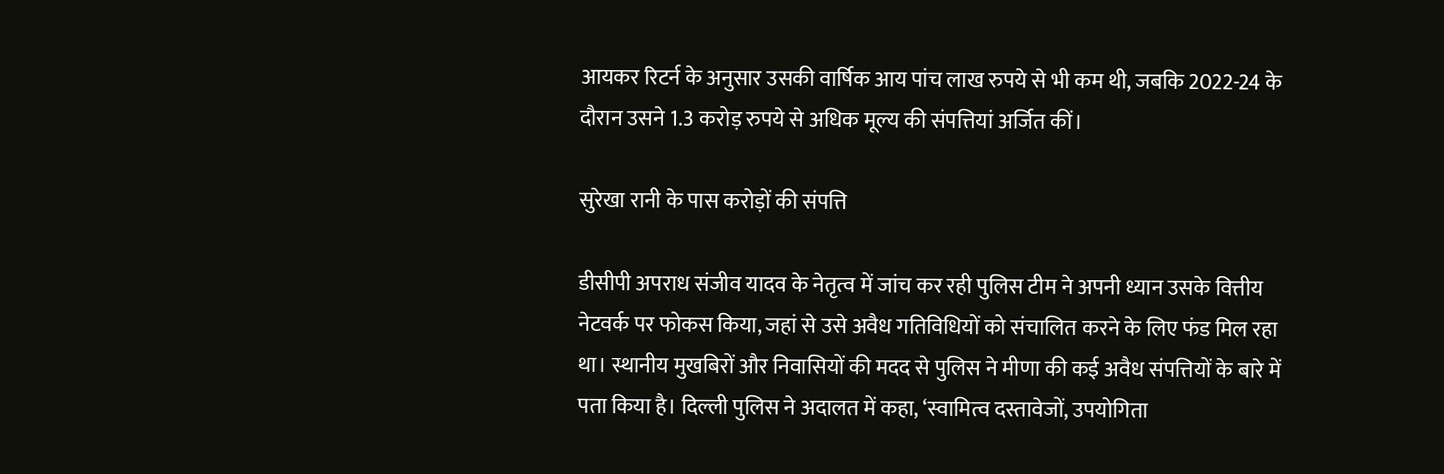आयकर रिटर्न के अनुसार उसकी वार्षिक आय पांच लाख रुपये से भी कम थी, जबकि 2022-24 के दौरान उसने 1.3 करोड़ रुपये से अधिक मूल्य की संपत्तियां अर्जित कीं।

सुरेखा रानी के पास करोड़ों की संपत्ति

डीसीपी अपराध संजीव यादव के नेतृत्व में जांच कर रही पुलिस टीम ने अपनी ध्यान उसके वित्तीय नेटवर्क पर फोकस किया, जहां से उसे अवैध गतिविधियों को संचालित करने के लिए फंड मिल रहा था। स्थानीय मुखबिरों और निवासियों की मदद से पुलिस ने मीणा की कई अवैध संपत्तियों के बारे में पता किया है। दिल्ली पुलिस ने अदालत में कहा, ‘स्वामित्व दस्तावेजों, उपयोगिता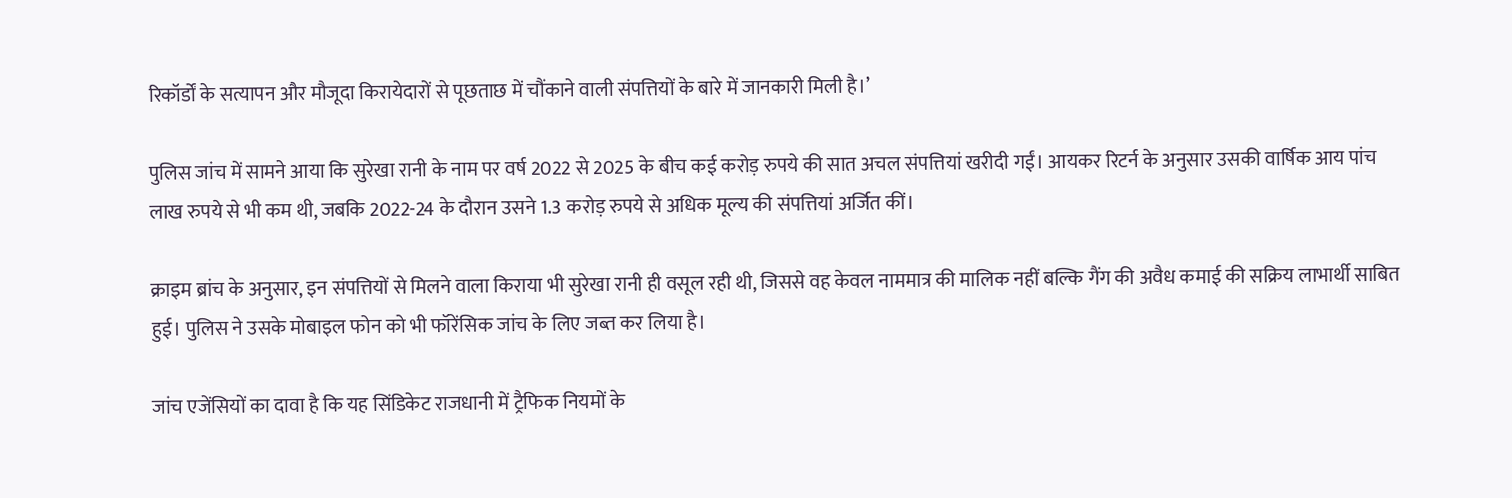रिकॉर्डों के सत्यापन और मौजूदा किरायेदारों से पूछताछ में चौंकाने वाली संपत्तियों के बारे में जानकारी मिली है।’

पुलिस जांच में सामने आया कि सुरेखा रानी के नाम पर वर्ष 2022 से 2025 के बीच कई करोड़ रुपये की सात अचल संपत्तियां खरीदी गईं। आयकर रिटर्न के अनुसार उसकी वार्षिक आय पांच लाख रुपये से भी कम थी, जबकि 2022-24 के दौरान उसने 1.3 करोड़ रुपये से अधिक मूल्य की संपत्तियां अर्जित कीं।

क्राइम ब्रांच के अनुसार, इन संपत्तियों से मिलने वाला किराया भी सुरेखा रानी ही वसूल रही थी, जिससे वह केवल नाममात्र की मालिक नहीं बल्कि गैंग की अवैध कमाई की सक्रिय लाभार्थी साबित हुई। पुलिस ने उसके मोबाइल फोन को भी फॉरेंसिक जांच के लिए जब्त कर लिया है।

जांच एजेंसियों का दावा है कि यह सिंडिकेट राजधानी में ट्रैफिक नियमों के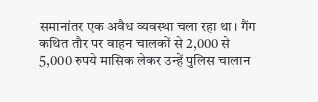समानांतर एक अवैध व्यवस्था चला रहा था। गैंग कथित तौर पर वाहन चालकों से 2,000 से 5,000 रुपये मासिक लेकर उन्हें पुलिस चालान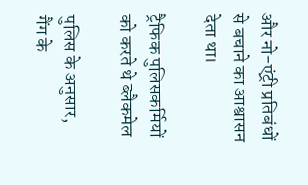और नो-एंट्री प्रतिबंधों से बचाने का आश्वासन देता था।

ट्रैफिक पुलिसकर्मियों को करते थे ब्लैकमेल

पुलिस के अनुसार, गैंग के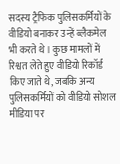सदस्य ट्रैफिक पुलिसकर्मियों के वीडियो बनाकर उन्हें ब्लैकमेल भी करते थे। कुछ मामलों में रिश्वत लेते हुए वीडियो रिकॉर्ड किए जाते थे, जबकि अन्य पुलिसकर्मियों को वीडियो सोशल मीडिया पर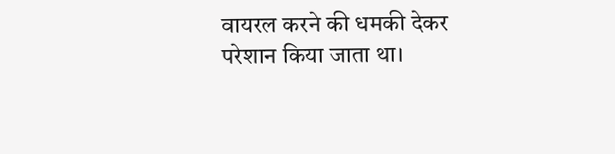वायरल करने की धमकी देकर परेशान किया जाता था।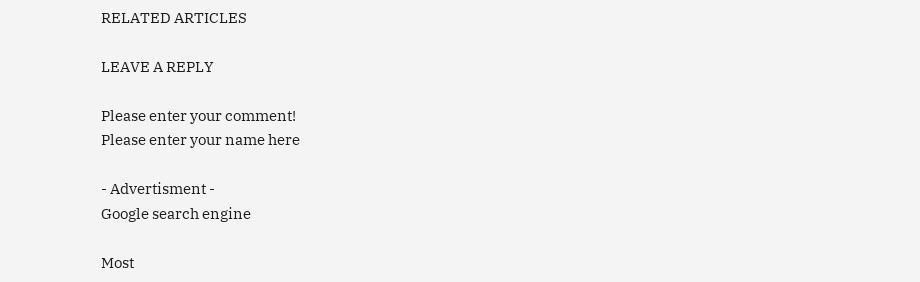RELATED ARTICLES

LEAVE A REPLY

Please enter your comment!
Please enter your name here

- Advertisment -
Google search engine

Most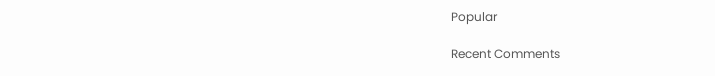Popular

Recent Comments